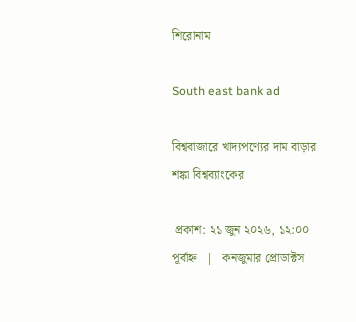শিরোনাম

South east bank ad

বিশ্ববাজারে খাদ্যপণ্যের দাম বাড়ার শঙ্কা বিশ্বব্যাংকের

 প্রকাশ: ২১ জুন ২০২৬, ১২:০০ পূর্বাহ্ন   |   কনজুমার প্রোডাক্টস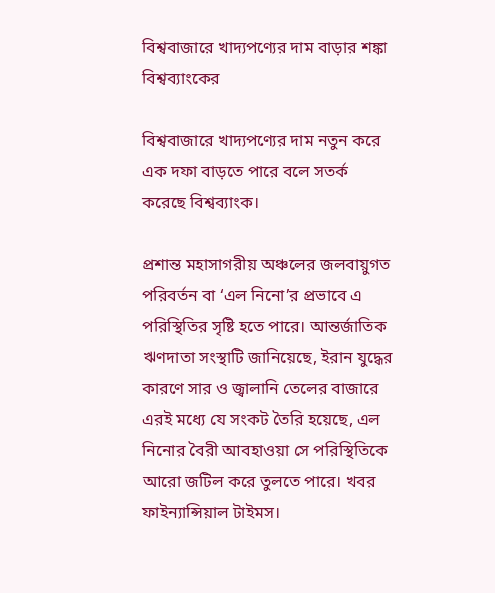বিশ্ববাজারে খাদ্যপণ্যের দাম বাড়ার শঙ্কা বিশ্বব্যাংকের

বিশ্ববাজারে খাদ্যপণ্যের দাম নতুন করে এক দফা বাড়তে পারে বলে সতর্ক করেছে বিশ্বব্যাংক।

প্রশান্ত মহাসাগরীয় অঞ্চলের জলবায়ুগত পরিবর্তন বা ‘এল নিনো’র প্রভাবে এ পরিস্থিতির সৃষ্টি হতে পারে। আন্তর্জাতিক ঋণদাতা সংস্থাটি জানিয়েছে, ইরান যুদ্ধের কারণে সার ও জ্বালানি তেলের বাজারে এরই মধ্যে যে সংকট তৈরি হয়েছে, এল নিনোর বৈরী আবহাওয়া সে পরিস্থিতিকে আরো জটিল করে তুলতে পারে। খবর ফাইন্যান্সিয়াল টাইমস।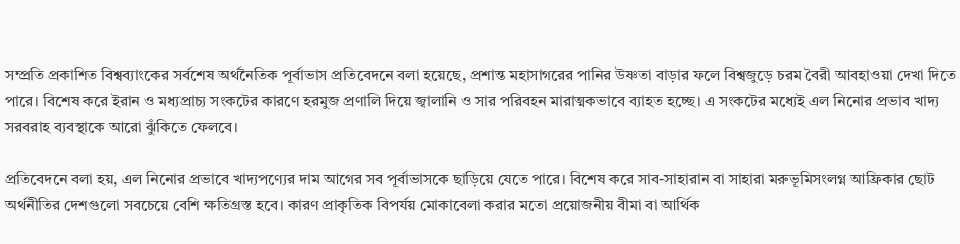সম্প্রতি প্রকাশিত বিশ্বব্যাংকের সর্বশেষ অর্থনৈতিক পূর্বাভাস প্রতিবেদনে বলা হয়েছে, প্রশান্ত মহাসাগরের পানির উষ্ণতা বাড়ার ফলে বিশ্বজুড়ে চরম বৈরী আবহাওয়া দেখা দিতে পারে। বিশেষ করে ইরান ও মধ্যপ্রাচ্য সংকটের কারণে হরমুজ প্রণালি দিয়ে জ্বালানি ও সার পরিবহন মারাত্মকভাবে ব্যাহত হচ্ছে। এ সংকটের মধ্যেই এল নিনোর প্রভাব খাদ্য সরবরাহ ব্যবস্থাকে আরো ঝুঁকিতে ফেলবে।

প্রতিবেদনে বলা হয়, এল নিনোর প্রভাবে খাদ্যপণ্যের দাম আগের সব পূর্বাভাসকে ছাড়িয়ে যেতে পারে। বিশেষ করে সাব-সাহারান বা সাহারা মরুভূমিসংলগ্ন আফ্রিকার ছোট অর্থনীতির দেশগুলো সবচেয়ে বেশি ক্ষতিগ্রস্ত হবে। কারণ প্রাকৃতিক বিপর্যয় মোকাবেলা করার মতো প্রয়োজনীয় বীমা বা আর্থিক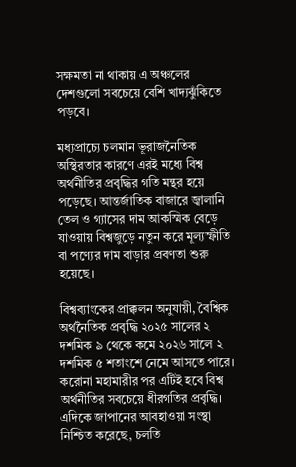সক্ষমতা না থাকায় এ অঞ্চলের দেশগুলো সবচেয়ে বেশি খাদ্যঝুঁকিতে পড়বে।

মধ্যপ্রাচ্যে চলমান ভূরাজনৈতিক অস্থিরতার কারণে এরই মধ্যে বিশ্ব অর্থনীতির প্রবৃদ্ধির গতি মন্থর হয়ে পড়েছে। আন্তর্জাতিক বাজারে জ্বালানি তেল ও গ্যাসের দাম আকস্মিক বেড়ে যাওয়ায় বিশ্বজুড়ে নতুন করে মূল্যস্ফীতি বা পণ্যের দাম বাড়ার প্রবণতা শুরু হয়েছে।

বিশ্বব্যাংকের প্রাক্কলন অনুযায়ী, বৈশ্বিক অর্থনৈতিক প্রবৃদ্ধি ২০২৫ সালের ২ দশমিক ৯ থেকে কমে ২০২৬ সালে ২ দশমিক ৫ শতাংশে নেমে আসতে পারে। করোনা মহামারীর পর এটিই হবে বিশ্ব অর্থনীতির সবচেয়ে ধীরগতির প্রবৃদ্ধি। এদিকে জাপানের আবহাওয়া সংস্থা নিশ্চিত করেছে, চলতি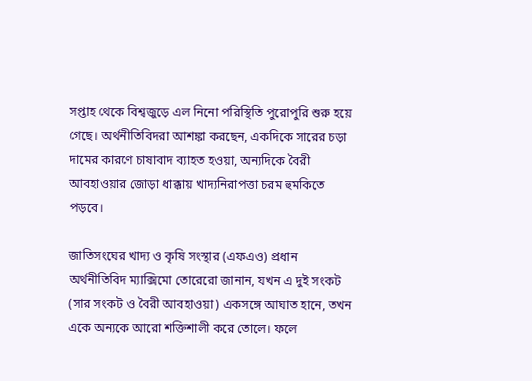সপ্তাহ থেকে বিশ্বজুড়ে এল নিনো পরিস্থিতি পুরোপুরি শুরু হয়ে গেছে। অর্থনীতিবিদরা আশঙ্কা করছেন, একদিকে সারের চড়া দামের কারণে চাষাবাদ ব্যাহত হওয়া, অন্যদিকে বৈরী আবহাওয়ার জোড়া ধাক্কায় খাদ্যনিরাপত্তা চরম হুমকিতে পড়বে।

জাতিসংঘের খাদ্য ও কৃষি সংস্থার (এফএও) প্রধান অর্থনীতিবিদ ম্যাক্সিমো তোরেরো জানান, যখন এ দুই সংকট (সার সংকট ও বৈরী আবহাওয়া) একসঙ্গে আঘাত হানে, তখন একে অন্যকে আরো শক্তিশালী করে তোলে। ফলে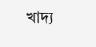খাদ্য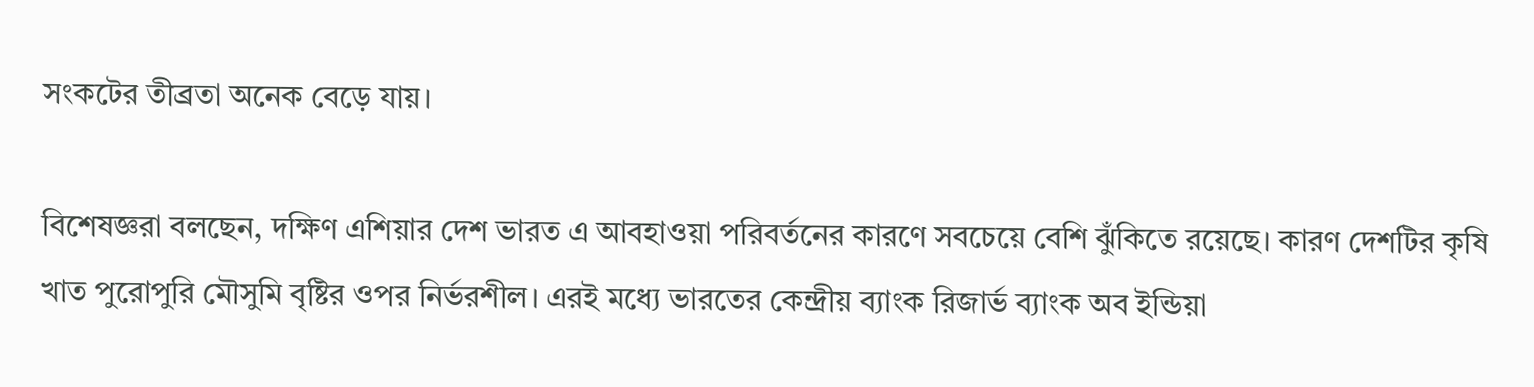সংকটের তীব্রতা অনেক বেড়ে যায়।

বিশেষজ্ঞরা বলছেন, দক্ষিণ এশিয়ার দেশ ভারত এ আবহাওয়া পরিবর্তনের কারণে সবচেয়ে বেশি ঝুঁকিতে রয়েছে। কারণ দেশটির কৃষি খাত পুরোপুরি মৌসুমি বৃষ্টির ওপর নির্ভরশীল। এরই মধ্যে ভারতের কেন্দ্রীয় ব্যাংক রিজার্ভ ব্যাংক অব ইন্ডিয়া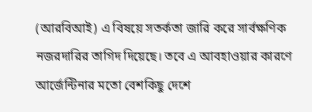(আরবিআই) এ বিষয়ে সতর্কতা জারি করে সার্বক্ষণিক নজরদারির তাগিদ দিয়েছে। তবে এ আবহাওয়ার কারণে আর্জেন্টিনার মতো বেশকিছু দেশে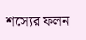শস্যের ফলন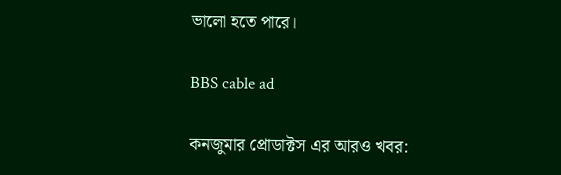ভালো হতে পারে।

BBS cable ad

কনজুমার প্রোডাক্টস এর আরও খবর: